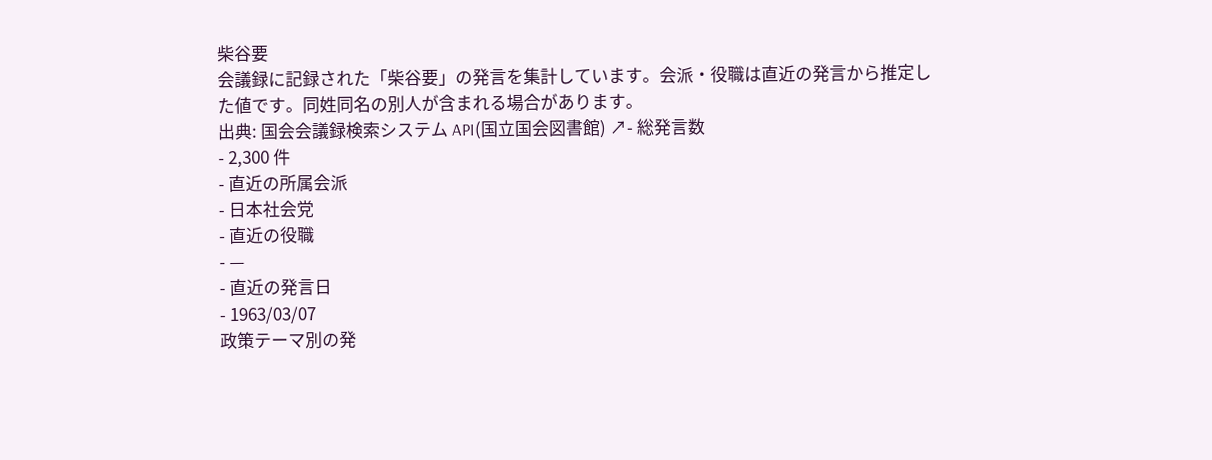柴谷要
会議録に記録された「柴谷要」の発言を集計しています。会派・役職は直近の発言から推定した値です。同姓同名の別人が含まれる場合があります。
出典: 国会会議録検索システム API(国立国会図書館) ↗- 総発言数
- 2,300 件
- 直近の所属会派
- 日本社会党
- 直近の役職
- —
- 直近の発言日
- 1963/03/07
政策テーマ別の発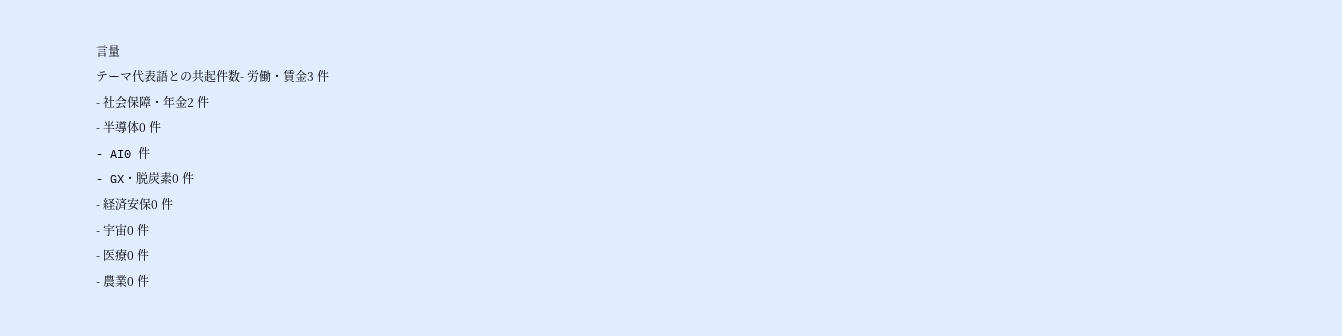言量
テーマ代表語との共起件数- 労働・賃金3 件
- 社会保障・年金2 件
- 半導体0 件
- AI0 件
- GX・脱炭素0 件
- 経済安保0 件
- 宇宙0 件
- 医療0 件
- 農業0 件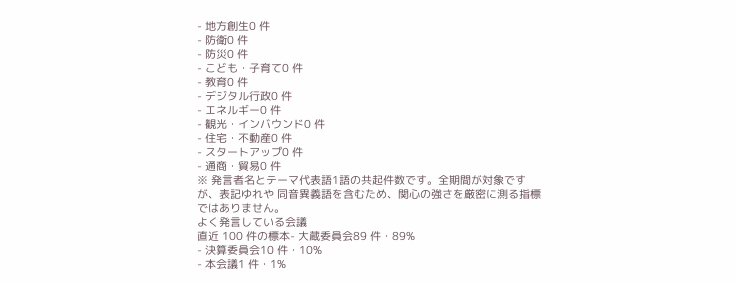- 地方創生0 件
- 防衛0 件
- 防災0 件
- こども・子育て0 件
- 教育0 件
- デジタル行政0 件
- エネルギー0 件
- 観光・インバウンド0 件
- 住宅・不動産0 件
- スタートアップ0 件
- 通商・貿易0 件
※ 発言者名とテーマ代表語1語の共起件数です。全期間が対象ですが、表記ゆれや 同音異義語を含むため、関心の強さを厳密に測る指標ではありません。
よく発言している会議
直近 100 件の標本- 大蔵委員会89 件・89%
- 決算委員会10 件・10%
- 本会議1 件・1%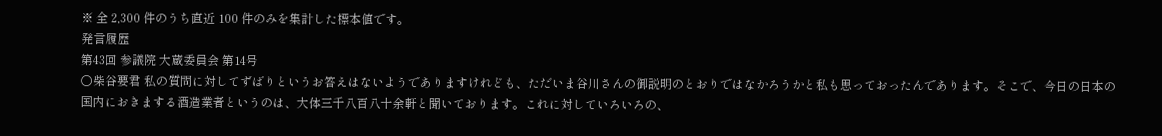※ 全 2,300 件のうち直近 100 件のみを集計した標本値です。
発言履歴
第43回 参議院 大蔵委員会 第14号
○柴谷要君 私の質問に対してずばりというお答えはないようでありますけれども、ただいま谷川さんの御説明のとおりではなかろうかと私も思っておったんであります。そこで、今日の日本の国内におきまする酒造業者というのは、大体三千八百八十余軒と聞いております。これに対していろいろの、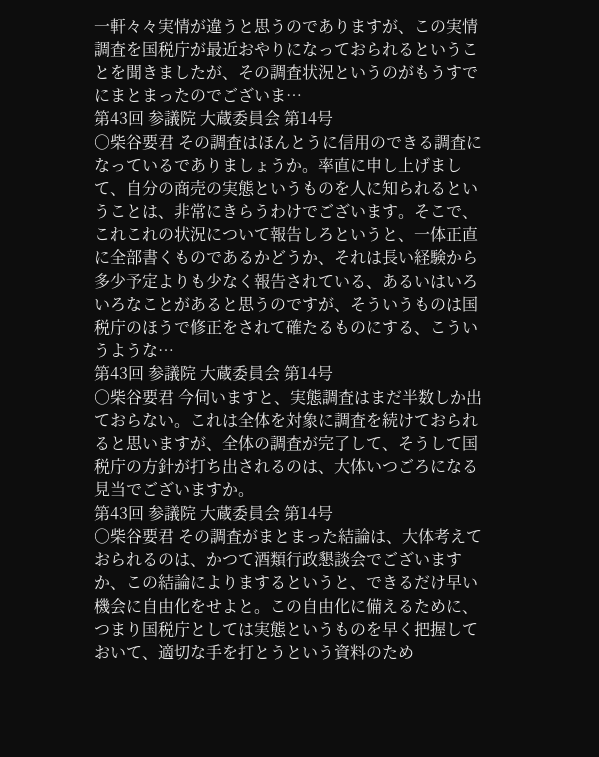一軒々々実情が違うと思うのでありますが、この実情調査を国税庁が最近おやりになっておられるということを聞きましたが、その調査状況というのがもうすでにまとまったのでございま…
第43回 参議院 大蔵委員会 第14号
○柴谷要君 その調査はほんとうに信用のできる調査になっているでありましょうか。率直に申し上げまして、自分の商売の実態というものを人に知られるということは、非常にきらうわけでございます。そこで、これこれの状況について報告しろというと、一体正直に全部書くものであるかどうか、それは長い経験から多少予定よりも少なく報告されている、あるいはいろいろなことがあると思うのですが、そういうものは国税庁のほうで修正をされて確たるものにする、こういうような…
第43回 参議院 大蔵委員会 第14号
○柴谷要君 今伺いますと、実態調査はまだ半数しか出ておらない。これは全体を対象に調査を続けておられると思いますが、全体の調査が完了して、そうして国税庁の方針が打ち出されるのは、大体いつごろになる見当でございますか。
第43回 参議院 大蔵委員会 第14号
○柴谷要君 その調査がまとまった結論は、大体考えておられるのは、かつて酒類行政懇談会でございますか、この結論によりまするというと、できるだけ早い機会に自由化をせよと。この自由化に備えるために、つまり国税庁としては実態というものを早く把握しておいて、適切な手を打とうという資料のため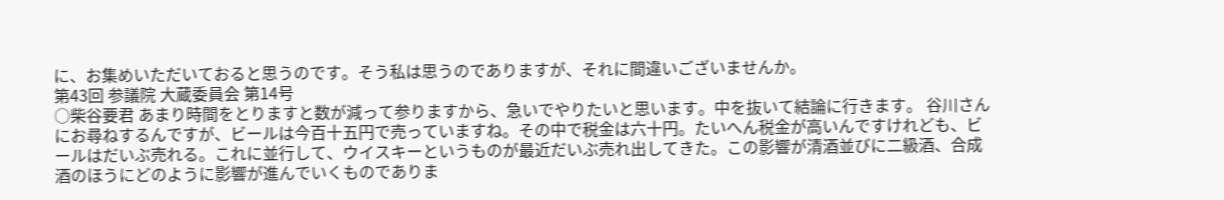に、お集めいただいておると思うのです。そう私は思うのでありますが、それに間違いございませんか。
第43回 参議院 大蔵委員会 第14号
○柴谷要君 あまり時間をとりますと数が減って参りますから、急いでやりたいと思います。中を抜いて結論に行きます。 谷川さんにお尋ねするんですが、ビールは今百十五円で売っていますね。その中で税金は六十円。たいへん税金が高いんですけれども、ビールはだいぶ売れる。これに並行して、ウイスキーというものが最近だいぶ売れ出してきた。この影響が清酒並びに二級酒、合成酒のほうにどのように影響が進んでいくものでありま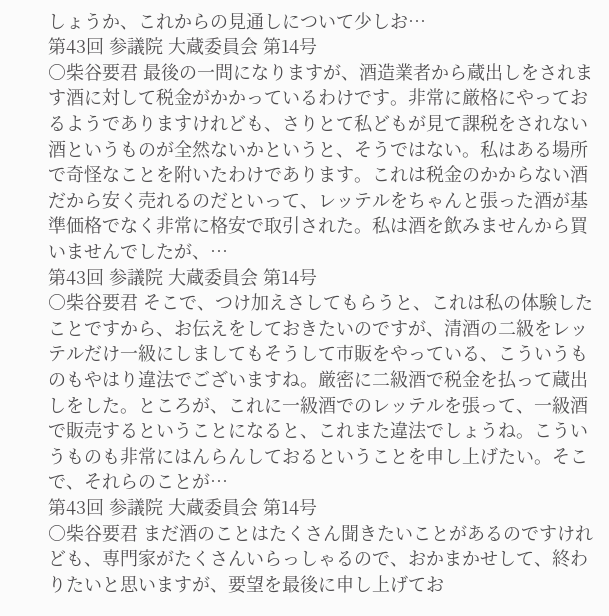しょうか、これからの見通しについて少しお…
第43回 参議院 大蔵委員会 第14号
○柴谷要君 最後の一問になりますが、酒造業者から蔵出しをされます酒に対して税金がかかっているわけです。非常に厳格にやっておるようでありますけれども、さりとて私どもが見て課税をされない酒というものが全然ないかというと、そうではない。私はある場所で奇怪なことを附いたわけであります。これは税金のかからない酒だから安く売れるのだといって、レッテルをちゃんと張った酒が基準価格でなく非常に格安で取引された。私は酒を飲みませんから買いませんでしたが、…
第43回 参議院 大蔵委員会 第14号
○柴谷要君 そこで、つけ加えさしてもらうと、これは私の体験したことですから、お伝えをしておきたいのですが、清酒の二級をレッテルだけ一級にしましてもそうして市販をやっている、こういうものもやはり違法でございますね。厳密に二級酒で税金を払って蔵出しをした。ところが、これに一級酒でのレッテルを張って、一級酒で販売するということになると、これまた違法でしょうね。こういうものも非常にはんらんしておるということを申し上げたい。そこで、それらのことが…
第43回 参議院 大蔵委員会 第14号
○柴谷要君 まだ酒のことはたくさん聞きたいことがあるのですけれども、専門家がたくさんいらっしゃるので、おかまかせして、終わりたいと思いますが、要望を最後に申し上げてお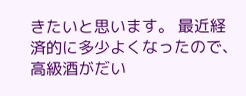きたいと思います。 最近経済的に多少よくなったので、高級酒がだい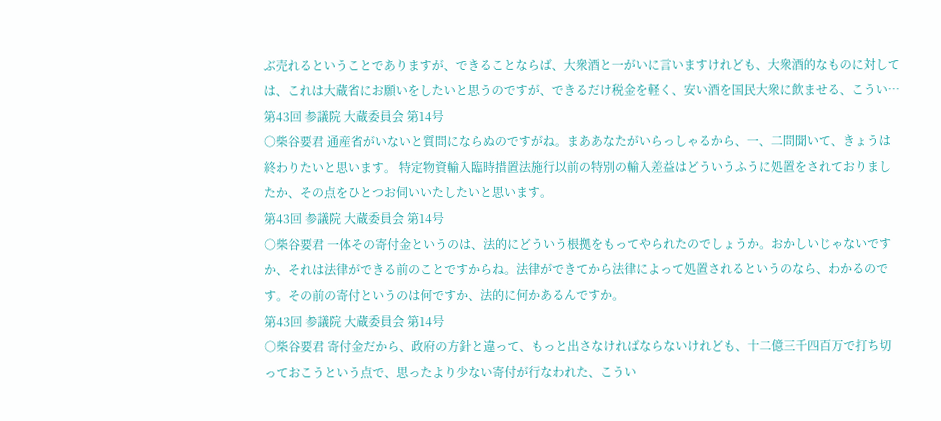ぶ売れるということでありますが、できることならば、大衆酒と一がいに言いますけれども、大衆酒的なものに対しては、これは大蔵省にお願いをしたいと思うのですが、できるだけ税金を軽く、安い酒を国民大衆に飲ませる、こうい…
第43回 参議院 大蔵委員会 第14号
○柴谷要君 通産省がいないと質問にならぬのですがね。まああなたがいらっしゃるから、一、二問聞いて、きょうは終わりたいと思います。 特定物資輸入臨時措置法施行以前の特別の輸入差益はどういうふうに処置をされておりましたか、その点をひとつお伺いいたしたいと思います。
第43回 参議院 大蔵委員会 第14号
○柴谷要君 一体その寄付金というのは、法的にどういう根拠をもってやられたのでしょうか。おかしいじゃないですか、それは法律ができる前のことですからね。法律ができてから法律によって処置されるというのなら、わかるのです。その前の寄付というのは何ですか、法的に何かあるんですか。
第43回 参議院 大蔵委員会 第14号
○柴谷要君 寄付金だから、政府の方針と違って、もっと出さなければならないけれども、十二億三千四百万で打ち切っておこうという点で、思ったより少ない寄付が行なわれた、こうい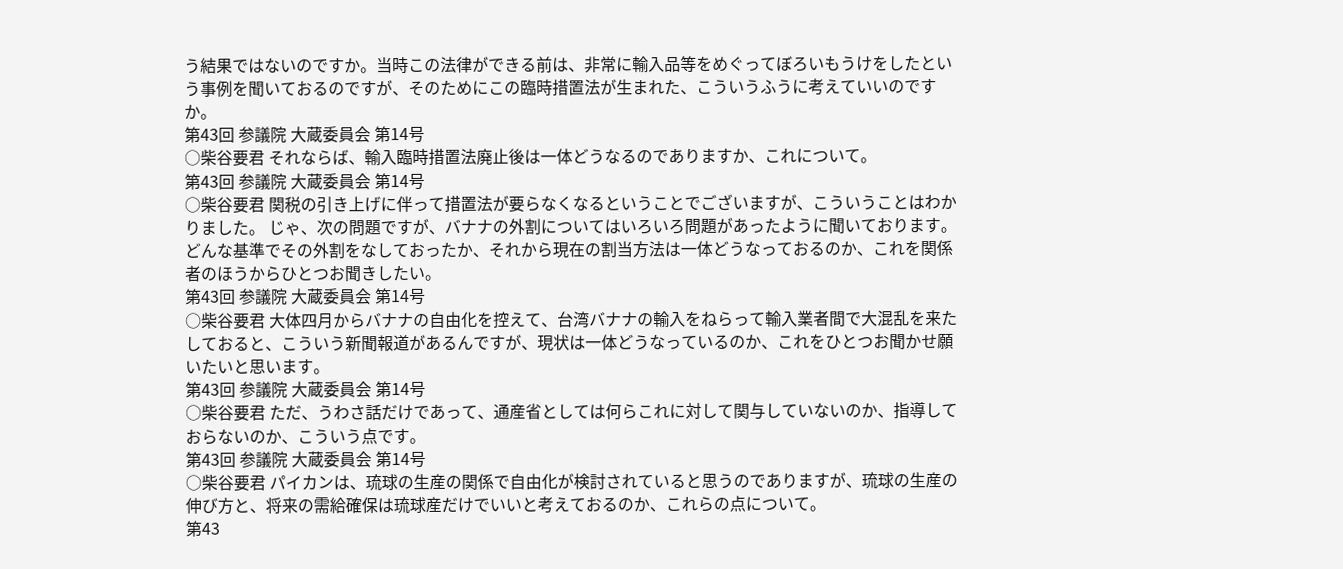う結果ではないのですか。当時この法律ができる前は、非常に輸入品等をめぐってぼろいもうけをしたという事例を聞いておるのですが、そのためにこの臨時措置法が生まれた、こういうふうに考えていいのですか。
第43回 参議院 大蔵委員会 第14号
○柴谷要君 それならば、輸入臨時措置法廃止後は一体どうなるのでありますか、これについて。
第43回 参議院 大蔵委員会 第14号
○柴谷要君 関税の引き上げに伴って措置法が要らなくなるということでございますが、こういうことはわかりました。 じゃ、次の問題ですが、バナナの外割についてはいろいろ問題があったように聞いております。どんな基準でその外割をなしておったか、それから現在の割当方法は一体どうなっておるのか、これを関係者のほうからひとつお聞きしたい。
第43回 参議院 大蔵委員会 第14号
○柴谷要君 大体四月からバナナの自由化を控えて、台湾バナナの輸入をねらって輸入業者間で大混乱を来たしておると、こういう新聞報道があるんですが、現状は一体どうなっているのか、これをひとつお聞かせ願いたいと思います。
第43回 参議院 大蔵委員会 第14号
○柴谷要君 ただ、うわさ話だけであって、通産省としては何らこれに対して関与していないのか、指導しておらないのか、こういう点です。
第43回 参議院 大蔵委員会 第14号
○柴谷要君 パイカンは、琉球の生産の関係で自由化が検討されていると思うのでありますが、琉球の生産の伸び方と、将来の需給確保は琉球産だけでいいと考えておるのか、これらの点について。
第43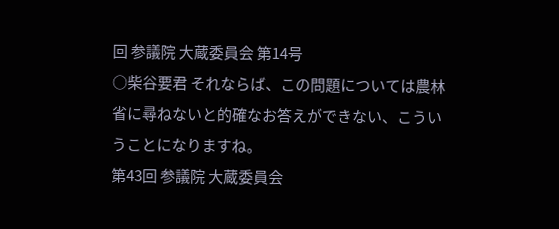回 参議院 大蔵委員会 第14号
○柴谷要君 それならば、この問題については農林省に尋ねないと的確なお答えができない、こういうことになりますね。
第43回 参議院 大蔵委員会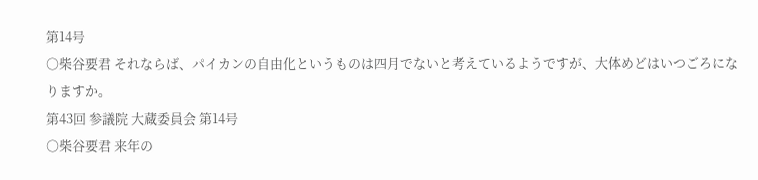第14号
○柴谷要君 それならば、パイカンの自由化というものは四月でないと考えているようですが、大体めどはいつごろになりますか。
第43回 参議院 大蔵委員会 第14号
○柴谷要君 来年の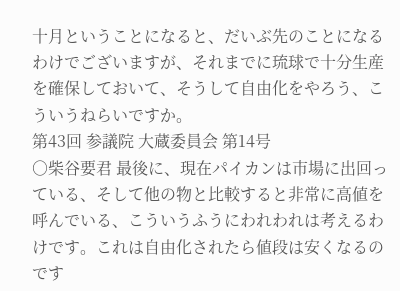十月ということになると、だいぶ先のことになるわけでございますが、それまでに琉球で十分生産を確保しておいて、そうして自由化をやろう、こういうねらいですか。
第43回 参議院 大蔵委員会 第14号
○柴谷要君 最後に、現在パイカンは市場に出回っている、そして他の物と比較すると非常に高値を呼んでいる、こういうふうにわれわれは考えるわけです。これは自由化されたら値段は安くなるのです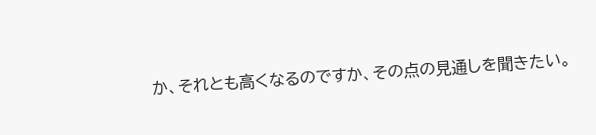か、それとも高くなるのですか、その点の見通しを聞きたい。